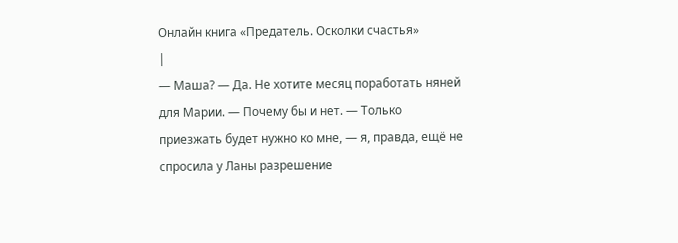Онлайн книга «Предатель. Осколки счастья»
|
— Маша? — Да. Не хотите месяц поработать няней для Марии. — Почему бы и нет. — Только приезжать будет нужно ко мне, — я, правда, ещё не спросила у Ланы разрешение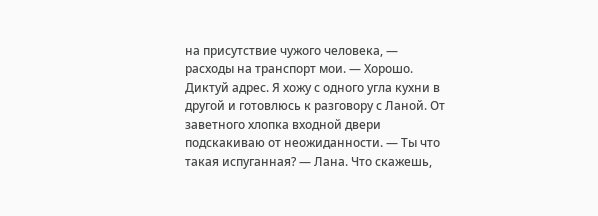на присутствие чужого человека, — расходы на транспорт мои. — Хорошо. Диктуй адрес. Я хожу с одного угла кухни в другой и готовлюсь к разговору с Ланой. От заветного хлопка входной двери подскакиваю от неожиданности. — Ты что такая испуганная? — Лана. Что скажешь,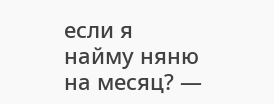если я найму няню на месяц? —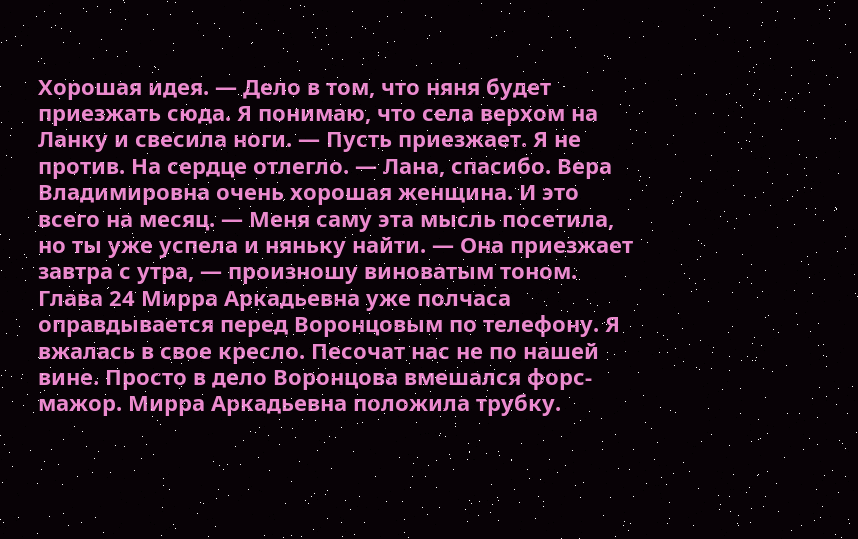Хорошая идея. — Дело в том, что няня будет приезжать сюда. Я понимаю, что села верхом на Ланку и свесила ноги. — Пусть приезжает. Я не против. На сердце отлегло. — Лана, спасибо. Вера Владимировна очень хорошая женщина. И это всего на месяц. — Меня саму эта мысль посетила, но ты уже успела и няньку найти. — Она приезжает завтра с утра, — произношу виноватым тоном. Глава 24 Мирра Аркадьевна уже полчаса оправдывается перед Воронцовым по телефону. Я вжалась в свое кресло. Песочат нас не по нашей вине. Просто в дело Воронцова вмешался форс-мажор. Мирра Аркадьевна положила трубку.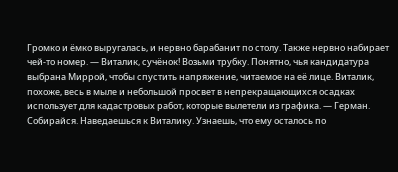Громко и ёмко выругалась, и нервно барабанит по столу. Также нервно набирает чей-то номер. — Виталик, сучёнок! Возьми трубку. Понятно, чья кандидатура выбрана Миррой, чтобы спустить напряжение, читаемое на её лице. Виталик, похоже, весь в мыле и небольшой просвет в непрекращающихся осадках использует для кадастровых работ, которые вылетели из графика. — Герман. Собирайся. Наведаешься к Виталику. Узнаешь, что ему осталось по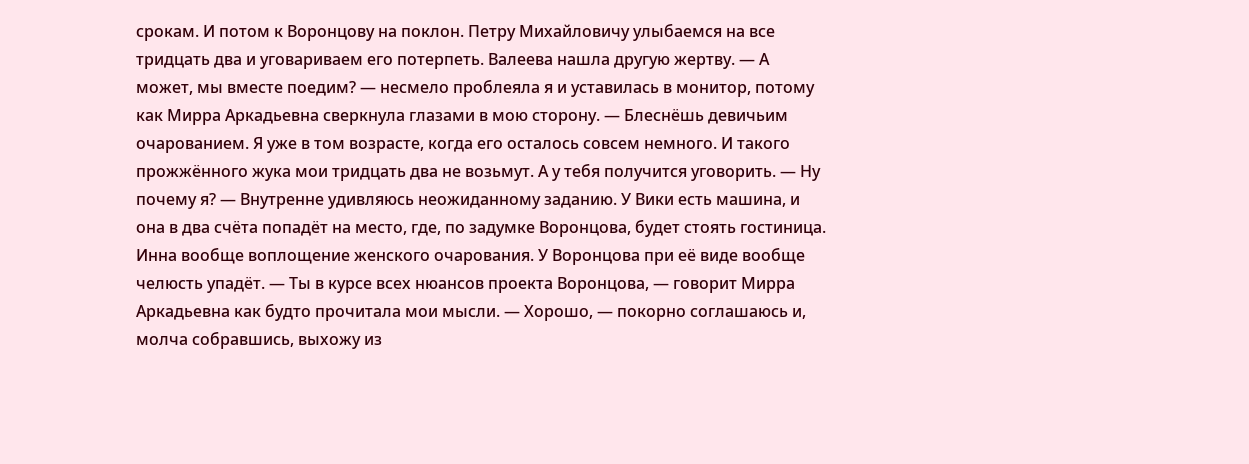срокам. И потом к Воронцову на поклон. Петру Михайловичу улыбаемся на все тридцать два и уговариваем его потерпеть. Валеева нашла другую жертву. — А может, мы вместе поедим? — несмело проблеяла я и уставилась в монитор, потому как Мирра Аркадьевна сверкнула глазами в мою сторону. — Блеснёшь девичьим очарованием. Я уже в том возрасте, когда его осталось совсем немного. И такого прожжённого жука мои тридцать два не возьмут. А у тебя получится уговорить. — Ну почему я? — Внутренне удивляюсь неожиданному заданию. У Вики есть машина, и она в два счёта попадёт на место, где, по задумке Воронцова, будет стоять гостиница. Инна вообще воплощение женского очарования. У Воронцова при её виде вообще челюсть упадёт. — Ты в курсе всех нюансов проекта Воронцова, — говорит Мирра Аркадьевна как будто прочитала мои мысли. — Хорошо, — покорно соглашаюсь и, молча собравшись, выхожу из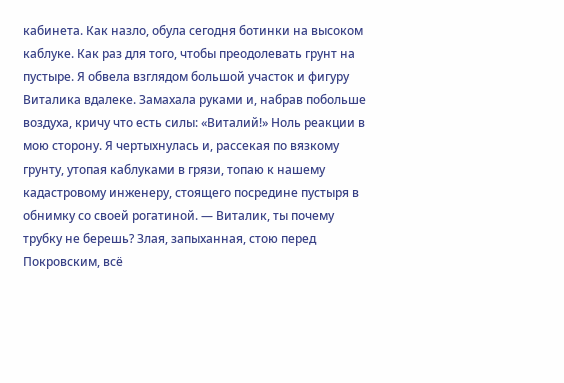кабинета. Как назло, обула сегодня ботинки на высоком каблуке. Как раз для того, чтобы преодолевать грунт на пустыре. Я обвела взглядом большой участок и фигуру Виталика вдалеке. Замахала руками и, набрав побольше воздуха, кричу что есть силы: «Виталий!» Ноль реакции в мою сторону. Я чертыхнулась и, рассекая по вязкому грунту, утопая каблуками в грязи, топаю к нашему кадастровому инженеру, стоящего посредине пустыря в обнимку со своей рогатиной. — Виталик, ты почему трубку не берешь? Злая, запыханная, стою перед Покровским, всё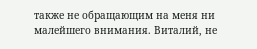также не обращающим на меня ни малейшего внимания. Виталий, не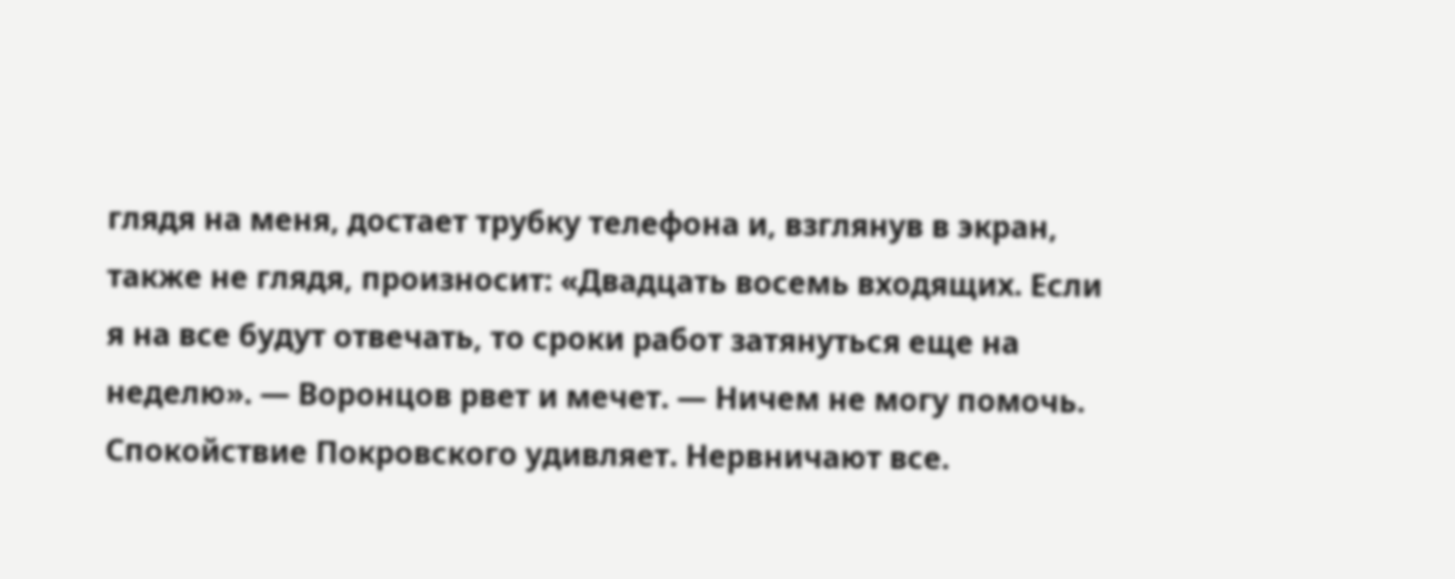глядя на меня, достает трубку телефона и, взглянув в экран, также не глядя, произносит: «Двадцать восемь входящих. Если я на все будут отвечать, то сроки работ затянуться еще на неделю». — Воронцов рвет и мечет. — Ничем не могу помочь. Спокойствие Покровского удивляет. Нервничают все.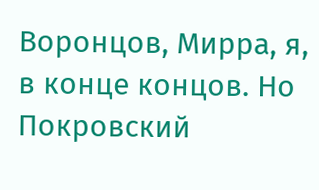Воронцов, Мирра, я, в конце концов. Но Покровский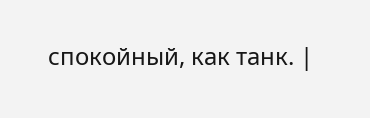спокойный, как танк. |